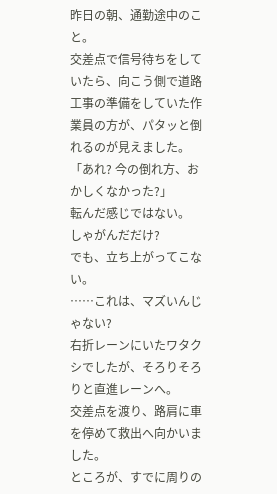昨日の朝、通勤途中のこと。
交差点で信号待ちをしていたら、向こう側で道路工事の準備をしていた作業員の方が、パタッと倒れるのが見えました。
「あれ? 今の倒れ方、おかしくなかった?」
転んだ感じではない。
しゃがんだだけ?
でも、立ち上がってこない。
……これは、マズいんじゃない?
右折レーンにいたワタクシでしたが、そろりそろりと直進レーンへ。
交差点を渡り、路肩に車を停めて救出へ向かいました。
ところが、すでに周りの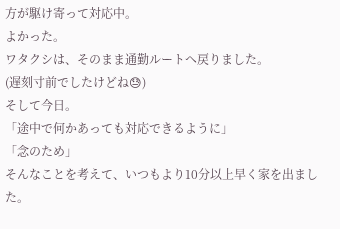方が駆け寄って対応中。
よかった。
ワタクシは、そのまま通勤ルートへ戻りました。
(遅刻寸前でしたけどね😓)
そして今日。
「途中で何かあっても対応できるように」
「念のため」
そんなことを考えて、いつもより10分以上早く家を出ました。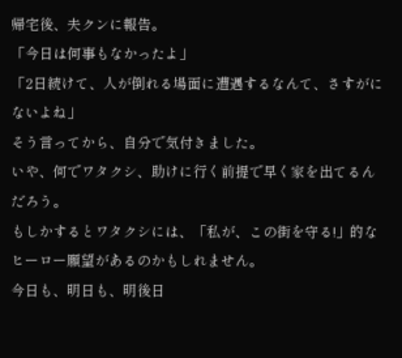帰宅後、夫クンに報告。
「今日は何事もなかったよ」
「2日続けて、人が倒れる場面に遭遇するなんて、さすがにないよね」
そう言ってから、自分で気付きました。
いや、何でワタクシ、助けに行く前提で早く家を出てるんだろう。
もしかするとワタクシには、「私が、この街を守る!」的なヒーロー願望があるのかもしれません。
今日も、明日も、明後日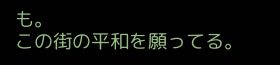も。
この街の平和を願ってる。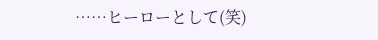……ヒーローとして(笑)